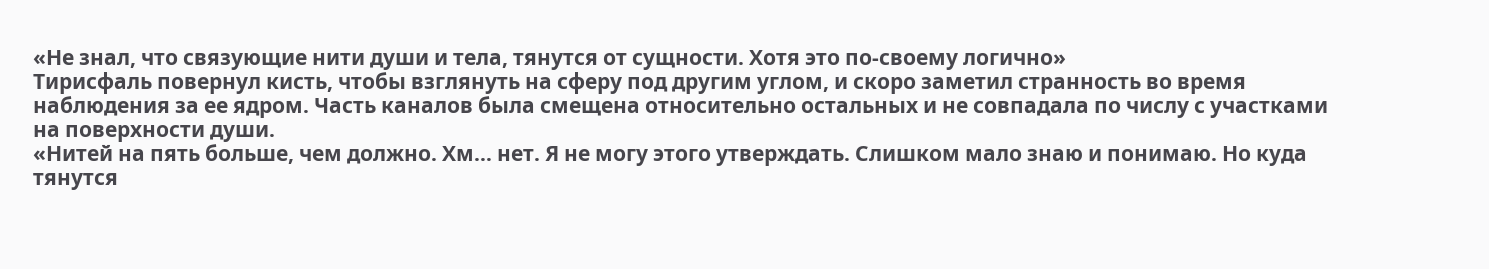«Не знал, что связующие нити души и тела, тянутся от сущности. Хотя это по-своему логично»
Тирисфаль повернул кисть, чтобы взглянуть на сферу под другим углом, и скоро заметил странность во время наблюдения за ее ядром. Часть каналов была смещена относительно остальных и не совпадала по числу с участками на поверхности души.
«Нитей на пять больше, чем должно. Хм… нет. Я не могу этого утверждать. Слишком мало знаю и понимаю. Но куда тянутся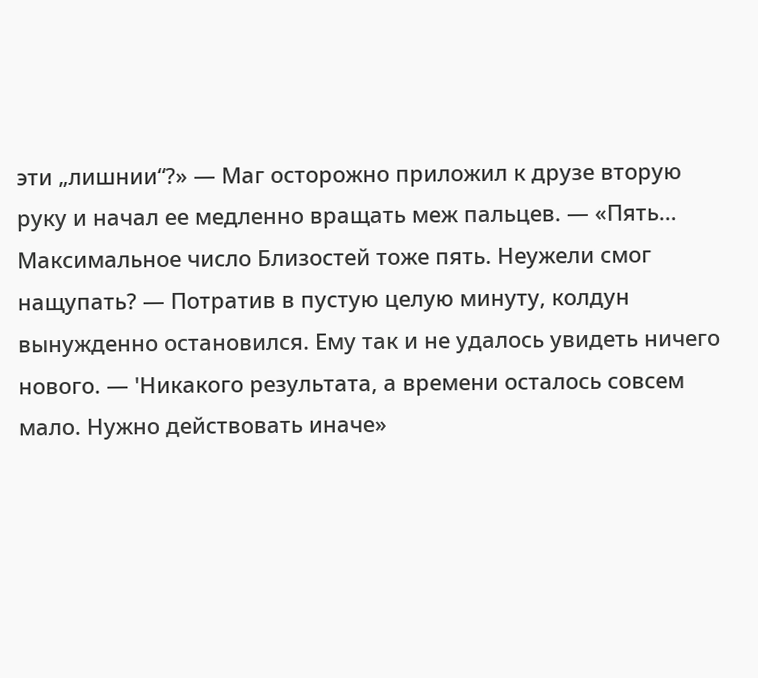эти „лишнии“?» — Маг осторожно приложил к друзе вторую руку и начал ее медленно вращать меж пальцев. — «Пять… Максимальное число Близостей тоже пять. Неужели смог нащупать? — Потратив в пустую целую минуту, колдун вынужденно остановился. Ему так и не удалось увидеть ничего нового. — 'Никакого результата, а времени осталось совсем мало. Нужно действовать иначе»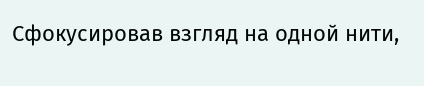Сфокусировав взгляд на одной нити,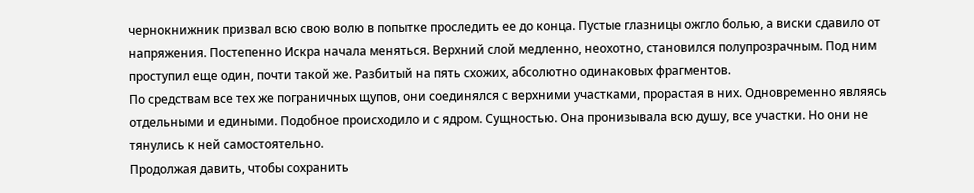чернокнижник призвал всю свою волю в попытке проследить ее до конца. Пустые глазницы ожгло болью, а виски сдавило от напряжения. Постепенно Искра начала меняться. Верхний слой медленно, неохотно, становился полупрозрачным. Под ним проступил еще один, почти такой же. Разбитый на пять схожих, абсолютно одинаковых фрагментов.
По средствам все тех же пограничных щупов, они соединялся с верхними участками, прорастая в них. Одновременно являясь отдельными и едиными. Подобное происходило и с ядром. Сущностью. Она пронизывала всю душу, все участки. Но они не тянулись к ней самостоятельно.
Продолжая давить, чтобы сохранить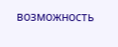возможность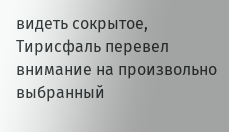видеть сокрытое, Тирисфаль перевел внимание на произвольно выбранный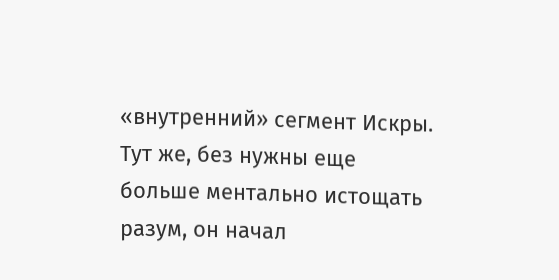«внутренний» сегмент Искры. Тут же, без нужны еще больше ментально истощать разум, он начал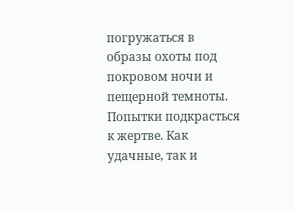погружаться в образы охоты под покровом ночи и пещерной темноты. Попытки подкрасться к жертве. Как удачные, так и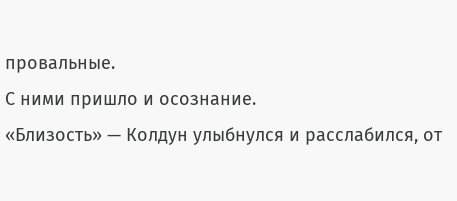провальные.
С ними пришло и осознание.
«Близость» — Колдун улыбнулся и расслабился, от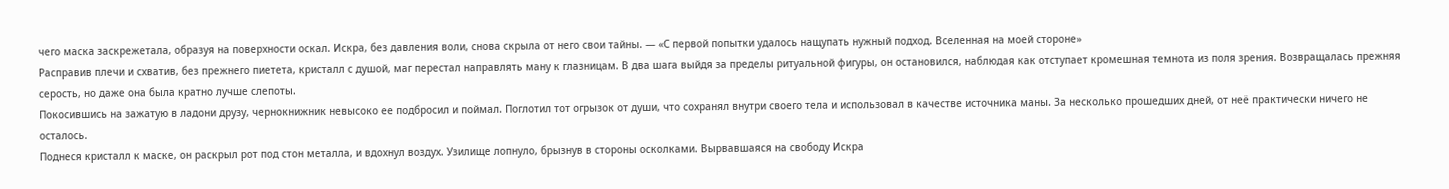чего маска заскрежетала, образуя на поверхности оскал. Искра, без давления воли, снова скрыла от него свои тайны. — «С первой попытки удалось нащупать нужный подход. Вселенная на моей стороне»
Расправив плечи и схватив, без прежнего пиетета, кристалл с душой, маг перестал направлять ману к глазницам. В два шага выйдя за пределы ритуальной фигуры, он остановился, наблюдая как отступает кромешная темнота из поля зрения. Возвращалась прежняя серость, но даже она была кратно лучше слепоты.
Покосившись на зажатую в ладони друзу, чернокнижник невысоко ее подбросил и поймал. Поглотил тот огрызок от души, что сохранял внутри своего тела и использовал в качестве источника маны. За несколько прошедших дней, от неё практически ничего не осталось.
Поднеся кристалл к маске, он раскрыл рот под стон металла, и вдохнул воздух. Узилище лопнуло, брызнув в стороны осколками. Вырвавшаяся на свободу Искра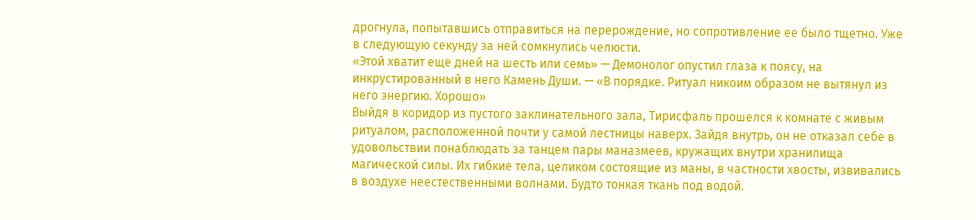дрогнула, попытавшись отправиться на перерождение, но сопротивление ее было тщетно. Уже в следующую секунду за ней сомкнулись челюсти.
«Этой хватит еще дней на шесть или семь» — Демонолог опустил глаза к поясу, на инкрустированный в него Камень Души. — «В порядке. Ритуал никоим образом не вытянул из него энергию. Хорошо»
Выйдя в коридор из пустого заклинательного зала, Тирисфаль прошелся к комнате с живым ритуалом, расположенной почти у самой лестницы наверх. Зайдя внутрь, он не отказал себе в удовольствии понаблюдать за танцем пары маназмеев, кружащих внутри хранилища магической силы. Их гибкие тела, целиком состоящие из маны, в частности хвосты, извивались в воздухе неестественными волнами. Будто тонкая ткань под водой.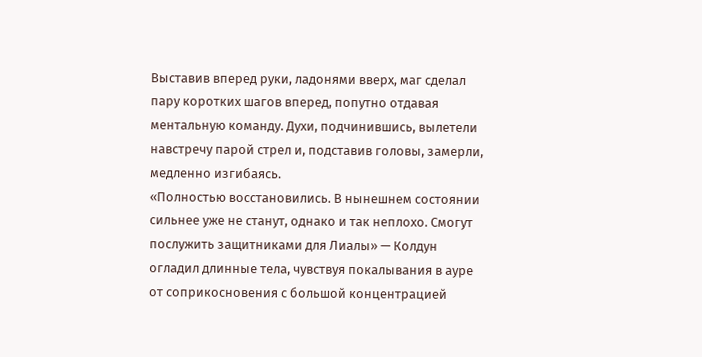Выставив вперед руки, ладонями вверх, маг сделал пару коротких шагов вперед, попутно отдавая ментальную команду. Духи, подчинившись, вылетели навстречу парой стрел и, подставив головы, замерли, медленно изгибаясь.
«Полностью восстановились. В нынешнем состоянии сильнее уже не станут, однако и так неплохо. Смогут послужить защитниками для Лиалы» — Колдун огладил длинные тела, чувствуя покалывания в ауре от соприкосновения с большой концентрацией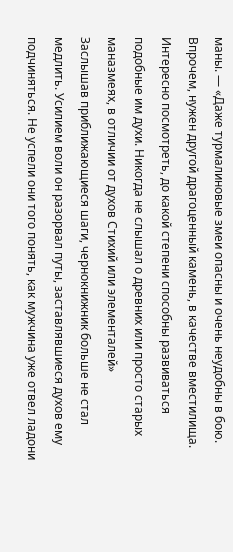маны. — «Даже турмалиновые змеи опасны и очень неудобны в бою. Впрочем, нужен другой драгоценный камень, в качестве вместилища. Интересно посмотреть, до какой степени способны развиваться подобные им духи. Никогда не слышал о древних или просто старых маназмеях, в отличии от духов Стихий или элементалей»
Заслышав приближающиеся шаги, чернокнижник больше не стал медлить. Усилием воли он разорвал путы, заставлявшиеся духов ему подчиняться. Не успели они того понять, как мужчина уже отвел ладони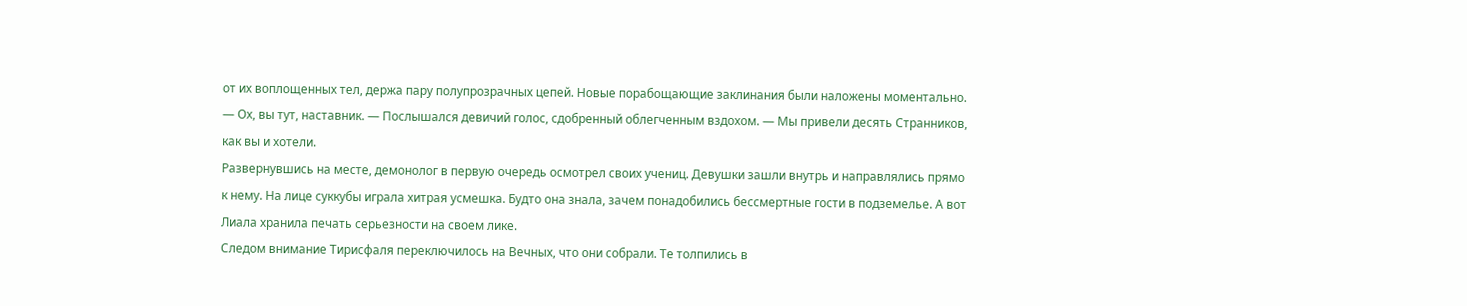от их воплощенных тел, держа пару полупрозрачных цепей. Новые порабощающие заклинания были наложены моментально.
— Ох, вы тут, наставник. — Послышался девичий голос, сдобренный облегченным вздохом. — Мы привели десять Странников, как вы и хотели.
Развернувшись на месте, демонолог в первую очередь осмотрел своих учениц. Девушки зашли внутрь и направлялись прямо к нему. На лице суккубы играла хитрая усмешка. Будто она знала, зачем понадобились бессмертные гости в подземелье. А вот Лиала хранила печать серьезности на своем лике.
Следом внимание Тирисфаля переключилось на Вечных, что они собрали. Те толпились в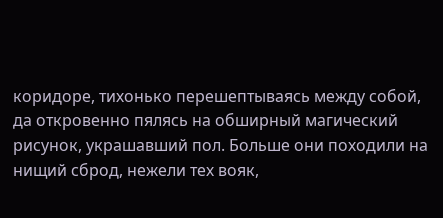коридоре, тихонько перешептываясь между собой, да откровенно пялясь на обширный магический рисунок, украшавший пол. Больше они походили на нищий сброд, нежели тех вояк,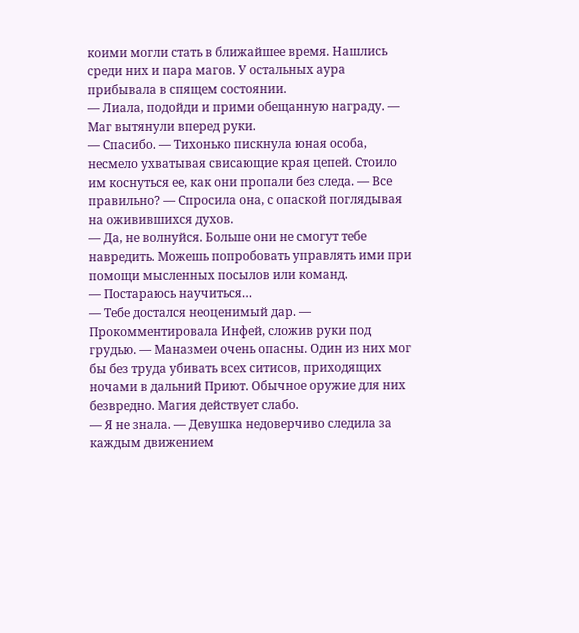коими могли стать в ближайшее время. Нашлись среди них и пара магов. У остальных аура прибывала в спящем состоянии.
— Лиала, подойди и прими обещанную награду. — Маг вытянули вперед руки.
— Спасибо. — Тихонько пискнула юная особа, несмело ухватывая свисающие края цепей. Стоило им коснуться ее, как они пропали без следа. — Все правильно? — Спросила она, с опаской поглядывая на оживившихся духов.
— Да, не волнуйся. Больше они не смогут тебе навредить. Можешь попробовать управлять ими при помощи мысленных посылов или команд.
— Постараюсь научиться…
— Тебе достался неоценимый дар. — Прокомментировала Инфей, сложив руки под грудью. — Маназмеи очень опасны. Один из них мог бы без труда убивать всех ситисов, приходящих ночами в дальний Приют. Обычное оружие для них безвредно. Магия действует слабо.
— Я не знала. — Девушка недоверчиво следила за каждым движением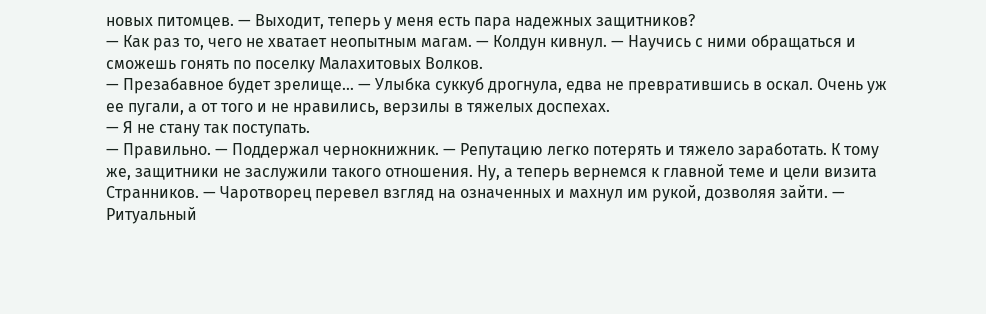новых питомцев. — Выходит, теперь у меня есть пара надежных защитников?
— Как раз то, чего не хватает неопытным магам. — Колдун кивнул. — Научись с ними обращаться и сможешь гонять по поселку Малахитовых Волков.
— Презабавное будет зрелище… — Улыбка суккуб дрогнула, едва не превратившись в оскал. Очень уж ее пугали, а от того и не нравились, верзилы в тяжелых доспехах.
— Я не стану так поступать.
— Правильно. — Поддержал чернокнижник. — Репутацию легко потерять и тяжело заработать. К тому же, защитники не заслужили такого отношения. Ну, а теперь вернемся к главной теме и цели визита Странников. — Чаротворец перевел взгляд на означенных и махнул им рукой, дозволяя зайти. — Ритуальный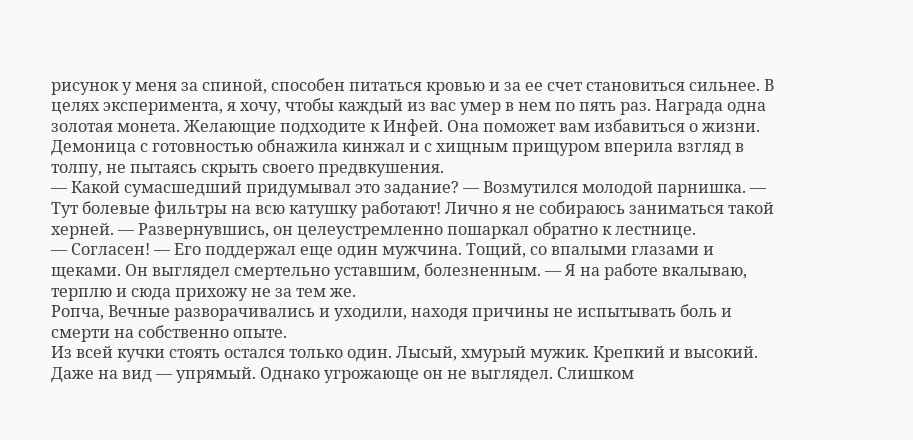рисунок у меня за спиной, способен питаться кровью и за ее счет становиться сильнее. В целях эксперимента, я хочу, чтобы каждый из вас умер в нем по пять раз. Награда одна золотая монета. Желающие подходите к Инфей. Она поможет вам избавиться о жизни.
Демоница с готовностью обнажила кинжал и с хищным прищуром вперила взгляд в толпу, не пытаясь скрыть своего предвкушения.
— Какой сумасшедший придумывал это задание? — Возмутился молодой парнишка. — Тут болевые фильтры на всю катушку работают! Лично я не собираюсь заниматься такой херней. — Развернувшись, он целеустремленно пошаркал обратно к лестнице.
— Согласен! — Его поддержал еще один мужчина. Тощий, со впалыми глазами и щеками. Он выглядел смертельно уставшим, болезненным. — Я на работе вкалываю, терплю и сюда прихожу не за тем же.
Ропча, Вечные разворачивались и уходили, находя причины не испытывать боль и смерти на собственно опыте.
Из всей кучки стоять остался только один. Лысый, хмурый мужик. Крепкий и высокий. Даже на вид — упрямый. Однако угрожающе он не выглядел. Слишком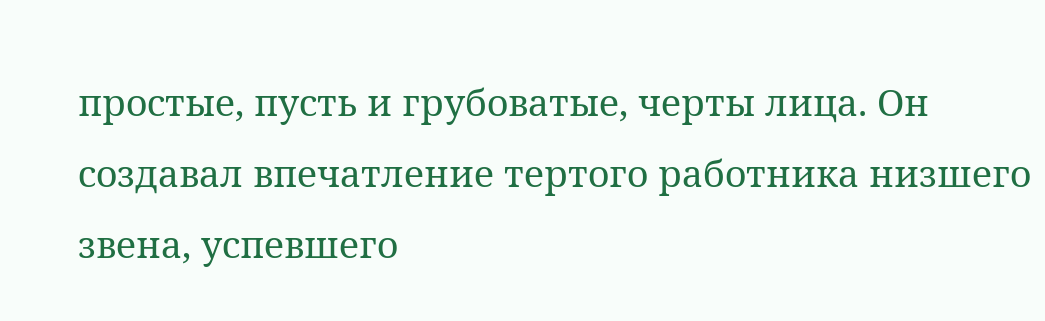простые, пусть и грубоватые, черты лица. Он создавал впечатление тертого работника низшего звена, успевшего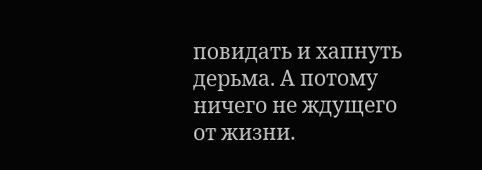повидать и хапнуть дерьма. А потому ничего не ждущего от жизни.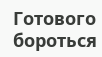Готового бороться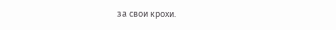за свои крохи.